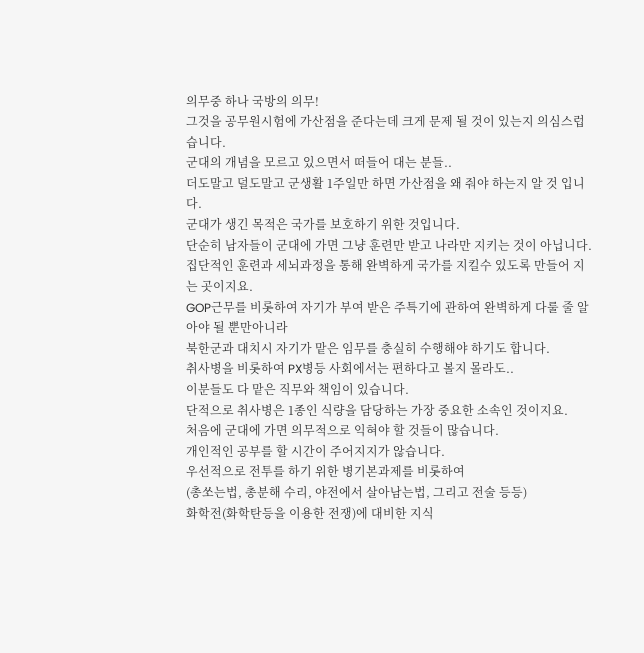의무중 하나 국방의 의무!
그것을 공무원시험에 가산점을 준다는데 크게 문제 될 것이 있는지 의심스럽습니다.
군대의 개념을 모르고 있으면서 떠들어 대는 분들..
더도말고 덜도말고 군생활 1주일만 하면 가산점을 왜 줘야 하는지 알 것 입니다.
군대가 생긴 목적은 국가를 보호하기 위한 것입니다.
단순히 남자들이 군대에 가면 그냥 훈련만 받고 나라만 지키는 것이 아닙니다.
집단적인 훈련과 세뇌과정을 통해 완벽하게 국가를 지킬수 있도록 만들어 지는 곳이지요.
GOP근무를 비롯하여 자기가 부여 받은 주특기에 관하여 완벽하게 다룰 줄 알아야 될 뿐만아니라
북한군과 대치시 자기가 맡은 임무를 충실히 수행해야 하기도 합니다.
취사병을 비롯하여 PX병등 사회에서는 편하다고 볼지 몰라도..
이분들도 다 맡은 직무와 책임이 있습니다.
단적으로 취사병은 1종인 식량을 담당하는 가장 중요한 소속인 것이지요.
처음에 군대에 가면 의무적으로 익혀야 할 것들이 많습니다.
개인적인 공부를 할 시간이 주어지지가 않습니다.
우선적으로 전투를 하기 위한 병기본과제를 비롯하여
(총쏘는법, 총분해 수리, 야전에서 살아남는법, 그리고 전술 등등)
화학전(화학탄등을 이용한 전쟁)에 대비한 지식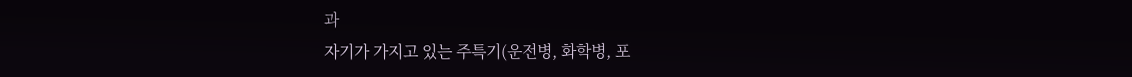과
자기가 가지고 있는 주특기(운전병, 화학병, 포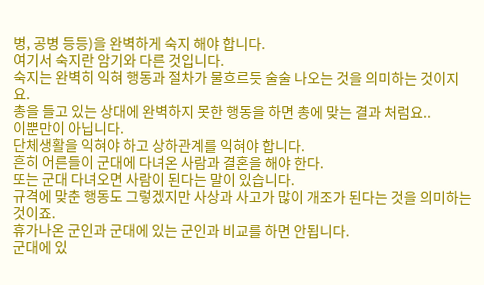병, 공병 등등)을 완벽하게 숙지 해야 합니다.
여기서 숙지란 암기와 다른 것입니다.
숙지는 완벽히 익혀 행동과 절차가 물흐르듯 술술 나오는 것을 의미하는 것이지요.
총을 들고 있는 상대에 완벽하지 못한 행동을 하면 총에 맞는 결과 처럼요..
이뿐만이 아닙니다.
단체생활을 익혀야 하고 상하관계를 익혀야 합니다.
흔히 어른들이 군대에 다녀온 사람과 결혼을 해야 한다.
또는 군대 다녀오면 사람이 된다는 말이 있습니다.
규격에 맞춘 행동도 그렇겠지만 사상과 사고가 많이 개조가 된다는 것을 의미하는 것이죠.
휴가나온 군인과 군대에 있는 군인과 비교를 하면 안됩니다.
군대에 있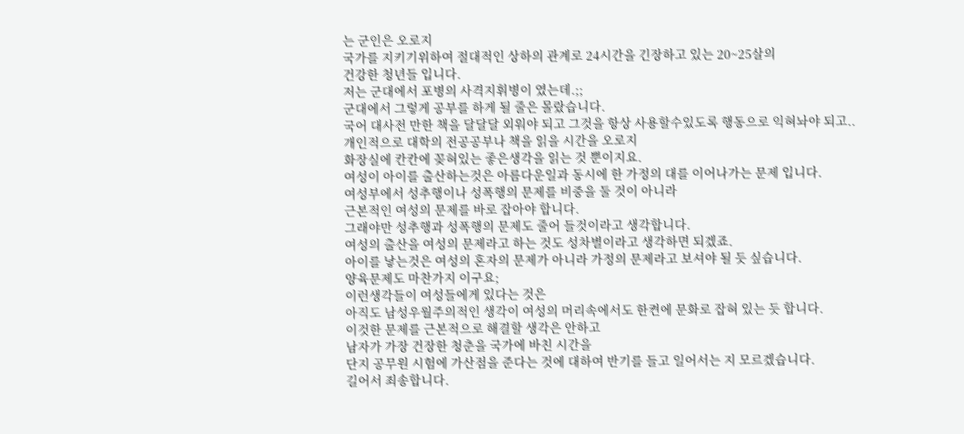는 군인은 오로지
국가를 지키기위하여 절대적인 상하의 관계로 24시간을 긴장하고 있는 20~25살의
건강한 청년들 입니다.
저는 군대에서 포병의 사격지휘병이 였는데.;;
군대에서 그렇게 공부를 하게 될 줄은 몰랐습니다.
국어 대사전 만한 책을 달달달 외워야 되고 그것을 항상 사용할수있도록 행동으로 익혀놔야 되고..
개인적으로 대학의 전공공부나 책을 읽을 시간을 오로지
화장실에 칸칸에 꽂혀있는 좋은생각을 읽는 것 뿐이지요.
여성이 아이를 출산하는것은 아름다운일과 동시에 한 가정의 대를 이어나가는 문제 입니다.
여성부에서 성추행이나 성폭행의 문제를 비중을 둘 것이 아니라
근본적인 여성의 문제를 바로 잡아야 합니다.
그래야만 성추행과 성폭행의 문제도 줄어 들것이라고 생각합니다.
여성의 출산을 여성의 문제라고 하는 것도 성차별이라고 생각하면 되겠죠.
아이를 낳는것은 여성의 혼자의 문제가 아니라 가정의 문제라고 보셔야 될 듯 싶습니다.
양육문제도 마찬가지 이구요;
이런생각들이 여성들에게 있다는 것은
아직도 남성우월주의적인 생각이 여성의 머리속에서도 한켠에 문화로 잡혀 있는 듯 합니다.
이것한 문제를 근본적으로 해결할 생각은 안하고
남자가 가장 건장한 청춘을 국가에 바친 시간을
단지 공무원 시험에 가산점을 준다는 것에 대하여 반기를 들고 일어서는 지 모르겠습니다.
길어서 죄송합니다.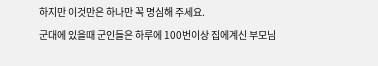하지만 이것만은 하나만 꼭 명심해 주세요.
군대에 있을때 군인들은 하루에 100번이상 집에계신 부모님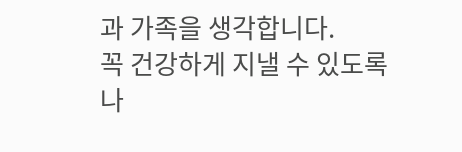과 가족을 생각합니다.
꼭 건강하게 지낼 수 있도록 나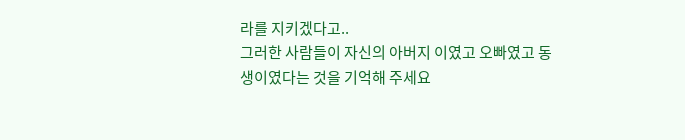라를 지키겠다고..
그러한 사람들이 자신의 아버지 이였고 오빠였고 동생이였다는 것을 기억해 주세요